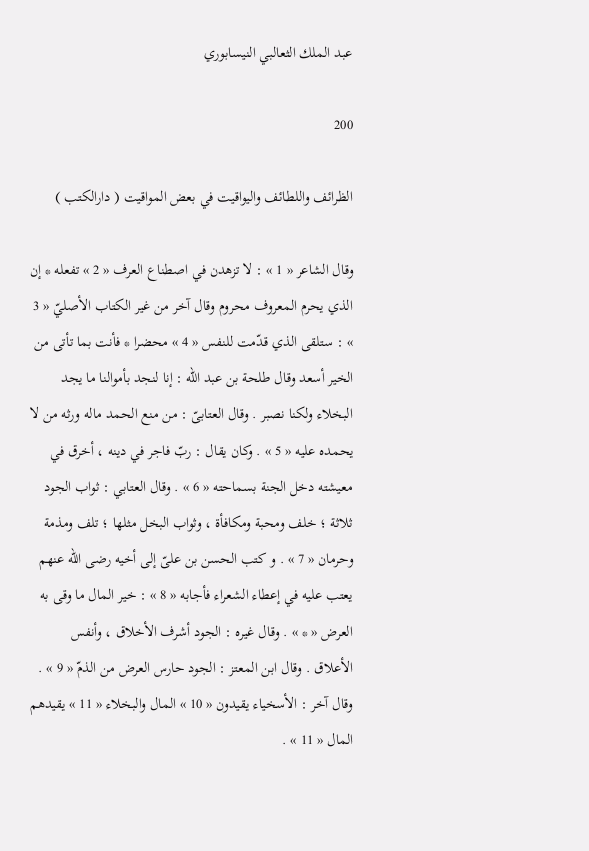عبد الملك الثعالبي النيسابوري

200

الظرائف واللطائف واليواقيت في بعض المواقيت ( دارالكتب )

وقال الشاعر « 1 » : لا تزهدن في اصطناع العرف « 2 » تفعله * إن الذي يحرم المعروف محروم وقال آخر من غير الكتاب الأصليّ « 3 » : ستلقى الذي قدّمت للنفس « 4 » محضرا * فأنت بما تأتى من الخير أسعد وقال طلحة بن عبد اللّه : إنا لنجد بأموالنا ما يجد البخلاء ولكنا نصبر . وقال العتابىّ : من منع الحمد ماله ورثه من لا يحمده عليه « 5 » . وكان يقال : ربّ فاجر في دينه ، أخرق في معيشته دخل الجنة بسماحته « 6 » . وقال العتابي : ثواب الجود ثلاثة ؛ خلف ومحبة ومكافأة ، وثواب البخل مثلها ؛ تلف ومذمة وحرمان « 7 » . و كتب الحسن بن علىّ إلى أخيه رضى اللّه عنهم يعتب عليه في إعطاء الشعراء فأجابه « 8 » : خير المال ما وقى به العرض « * » . وقال غيره : الجود أشرف الأخلاق ، وأنفس الأعلاق . وقال ابن المعتز : الجود حارس العرض من الذمّ « 9 » . وقال آخر : الأسخياء يقيدون « 10 » المال والبخلاء « 11 » يقيدهم المال « 11 » .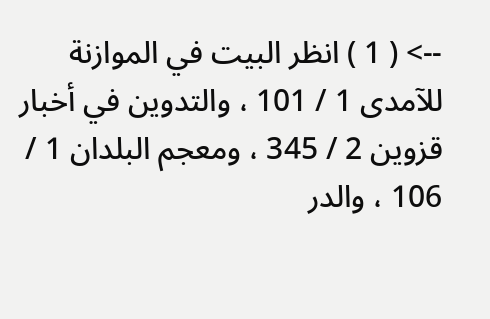--> ( 1 ) انظر البيت في الموازنة للآمدى 1 / 101 ، والتدوين في أخبار قزوين 2 / 345 ، ومعجم البلدان 1 / 106 ، والدر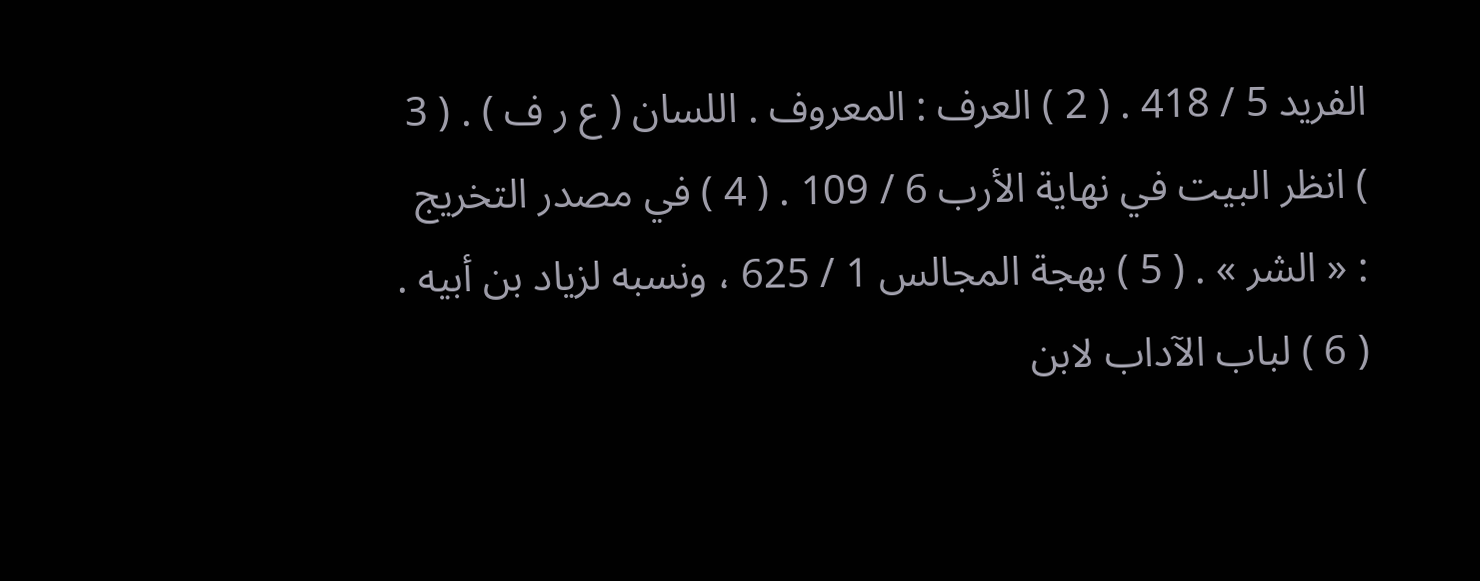الفريد 5 / 418 . ( 2 ) العرف : المعروف . اللسان ( ع ر ف ) . ( 3 ) انظر البيت في نهاية الأرب 6 / 109 . ( 4 ) في مصدر التخريج : « الشر » . ( 5 ) بهجة المجالس 1 / 625 ، ونسبه لزياد بن أبيه . ( 6 ) لباب الآداب لابن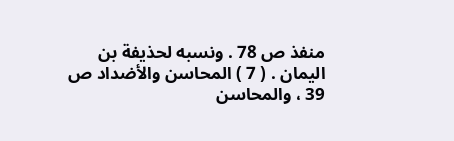منفذ ص 78 . ونسبه لحذيفة بن اليمان . ( 7 ) المحاسن والأضداد ص 39 ، والمحاسن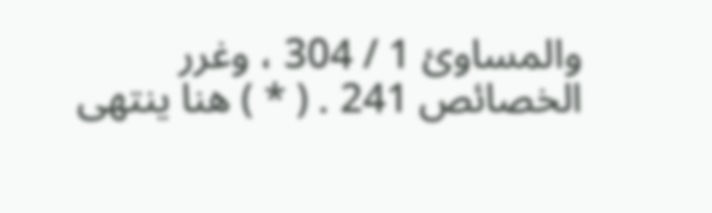والمساوئ 1 / 304 ، وغرر الخصائص 241 . ( * ) هنا ينتهى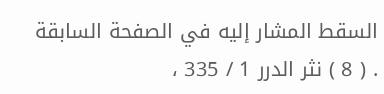السقط المشار إليه في الصفحة السابقة . ( 8 ) نثر الدرر 1 / 335 ،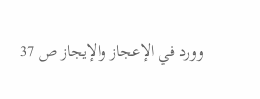وورد في الإعجاز والإيجاز ص 37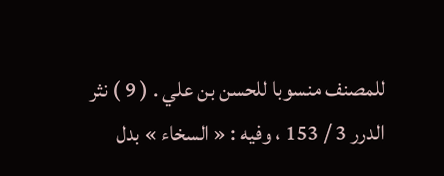للمصنف منسوبا للحسن بن علي . ( 9 ) نثر الدرر 3 / 153 ، وفيه : « السخاء » بدل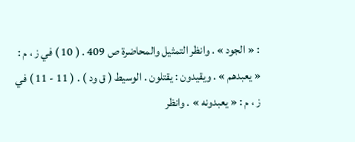: « الجود » . وانظر التمثيل والمحاضرة ص 409 . ( 10 ) في ز ، م : « يعبدهم » . ويقيدون : يقتلون . الوسيط ( ق ود ) . ( 11 - 11 ) في ز ، م : « يعبدونه » . وانظر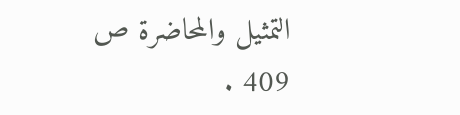التمثيل والمحاضرة ص 409 .